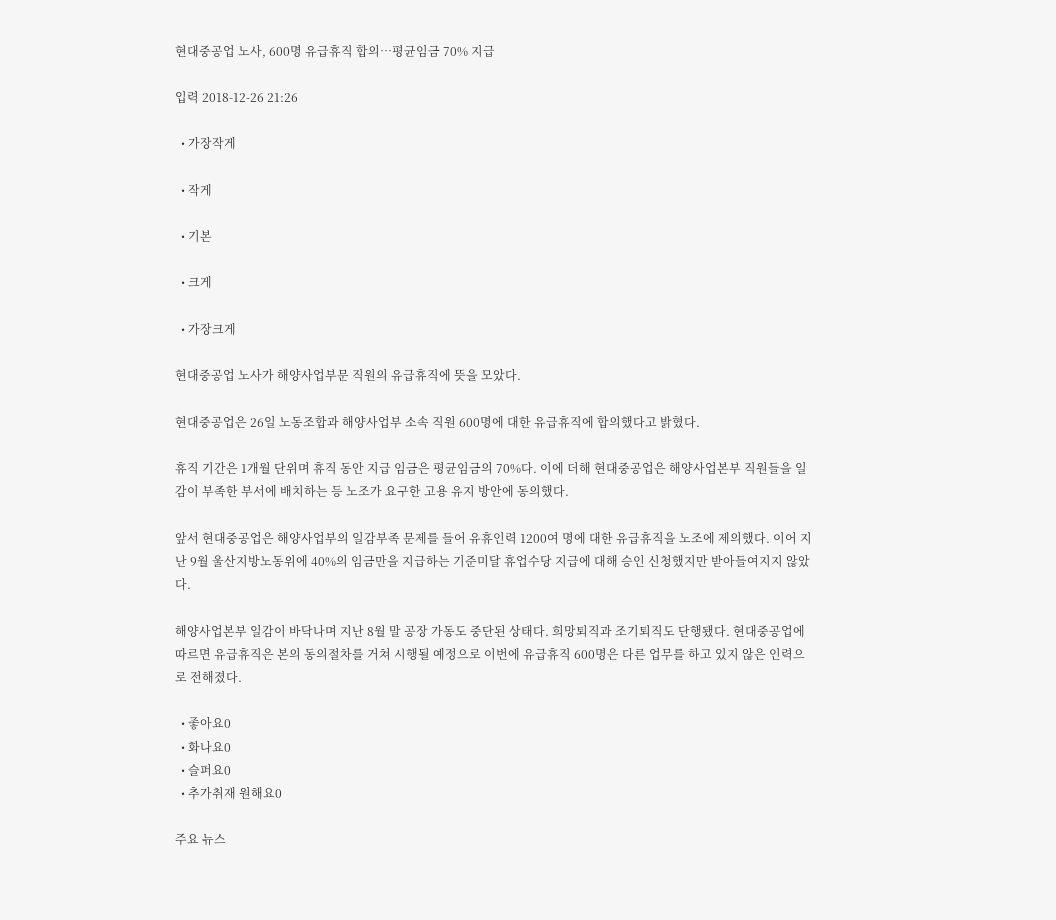현대중공업 노사, 600명 유급휴직 합의…평균임금 70% 지급

입력 2018-12-26 21:26

  • 가장작게

  • 작게

  • 기본

  • 크게

  • 가장크게

현대중공업 노사가 해양사업부문 직원의 유급휴직에 뜻을 모았다.

현대중공업은 26일 노동조합과 해양사업부 소속 직원 600명에 대한 유급휴직에 합의했다고 밝혔다.

휴직 기간은 1개월 단위며 휴직 동안 지급 임금은 평균임금의 70%다. 이에 더해 현대중공업은 해양사업본부 직원들을 일감이 부족한 부서에 배치하는 등 노조가 요구한 고용 유지 방안에 동의했다.

앞서 현대중공업은 해양사업부의 일감부족 문제를 들어 유휴인력 1200여 명에 대한 유급휴직을 노조에 제의했다. 이어 지난 9월 울산지방노동위에 40%의 임금만을 지급하는 기준미달 휴업수당 지급에 대해 승인 신청했지만 받아들여지지 않았다.

해양사업본부 일감이 바닥나며 지난 8월 말 공장 가동도 중단된 상태다. 희망퇴직과 조기퇴직도 단행됐다. 현대중공업에 따르면 유급휴직은 본의 동의절차를 거쳐 시행될 예정으로 이번에 유급휴직 600명은 다른 업무를 하고 있지 않은 인력으로 전해졌다.

  • 좋아요0
  • 화나요0
  • 슬퍼요0
  • 추가취재 원해요0

주요 뉴스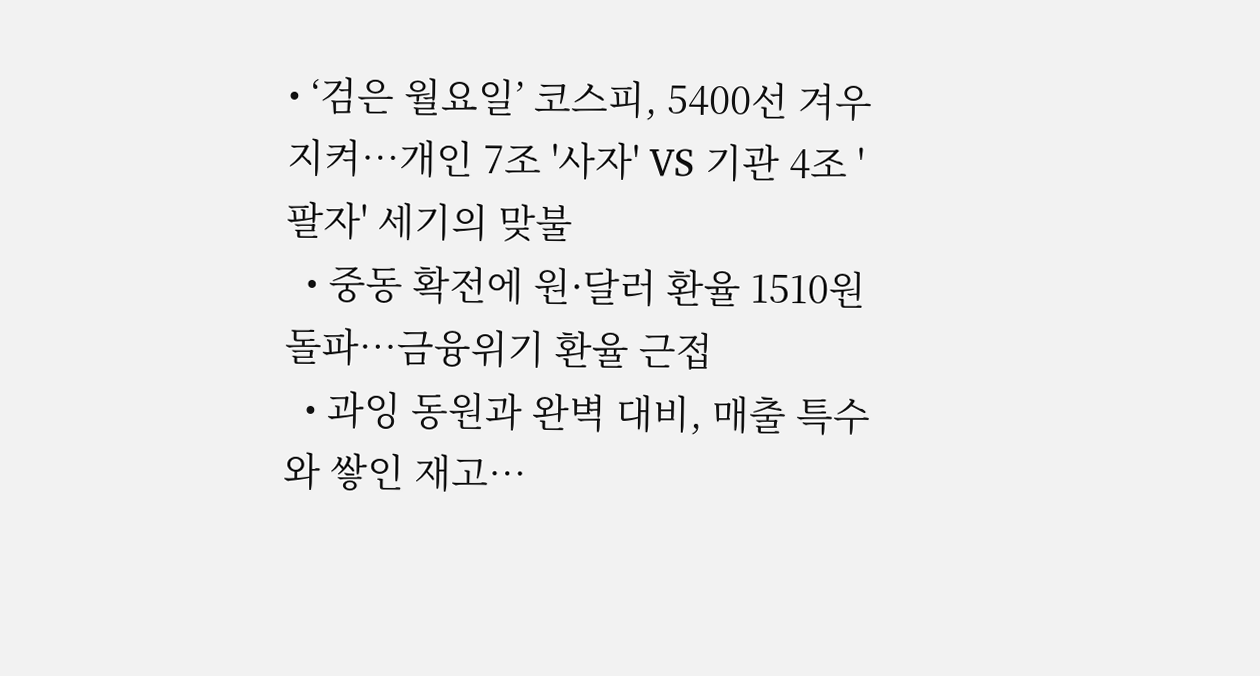• ‘검은 월요일’ 코스피, 5400선 겨우 지켜⋯개인 7조 '사자' VS 기관 4조 '팔자' 세기의 맞불
  • 중동 확전에 원·달러 환율 1510원 돌파…금융위기 환율 근접
  • 과잉 동원과 완벽 대비, 매출 특수와 쌓인 재고…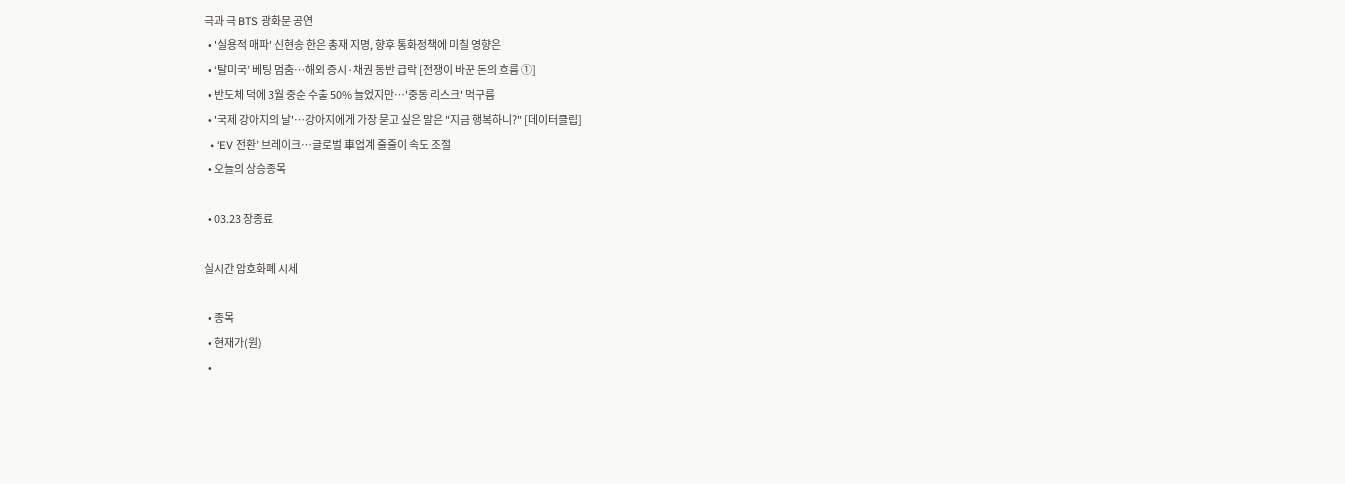극과 극 BTS 광화문 공연
  • '실용적 매파' 신현송 한은 총재 지명, 향후 통화정책에 미칠 영향은
  • ‘탈미국’ 베팅 멈춤…해외 증시·채권 동반 급락 [전쟁이 바꾼 돈의 흐름 ①]
  • 반도체 덕에 3월 중순 수출 50% 늘었지만⋯'중동 리스크' 먹구름
  • '국제 강아지의 날'…강아지에게 가장 묻고 싶은 말은 "지금 행복하니?" [데이터클립]
  • ‘EV 전환’ 브레이크…글로벌 車업계 줄줄이 속도 조절
  • 오늘의 상승종목

  • 03.23 장종료

실시간 암호화폐 시세

  • 종목
  • 현재가(원)
  •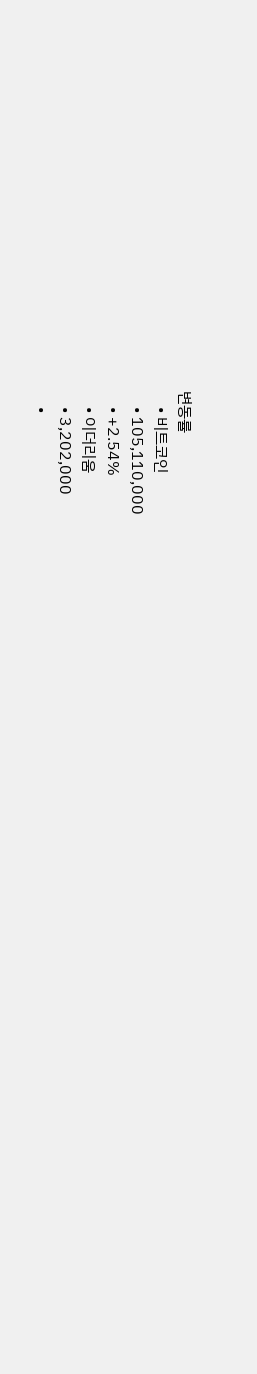변동률
    • 비트코인
    • 105,110,000
    • +2.54%
    • 이더리움
    • 3,202,000
    •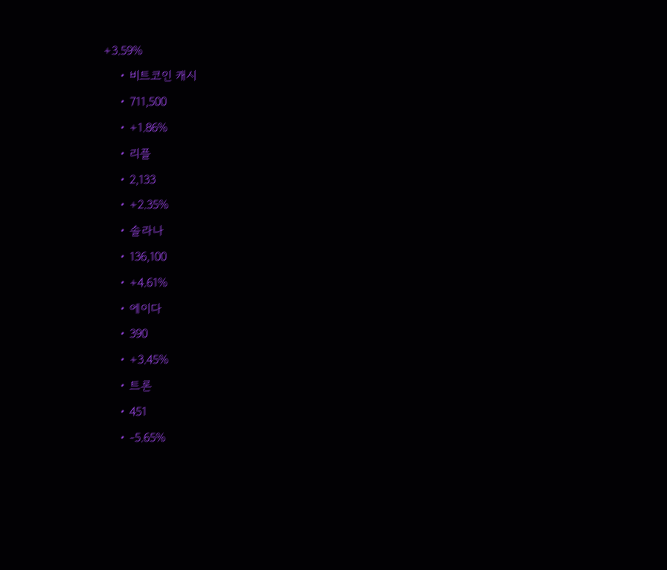+3.59%
    • 비트코인 캐시
    • 711,500
    • +1.86%
    • 리플
    • 2,133
    • +2.35%
    • 솔라나
    • 136,100
    • +4.61%
    • 에이다
    • 390
    • +3.45%
    • 트론
    • 451
    • -5.65%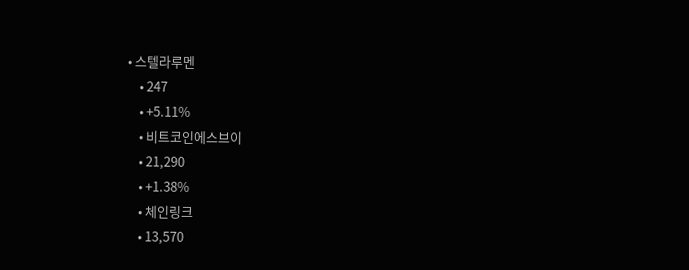• 스텔라루멘
    • 247
    • +5.11%
    • 비트코인에스브이
    • 21,290
    • +1.38%
    • 체인링크
    • 13,570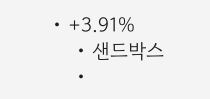• +3.91%
    • 샌드박스
    •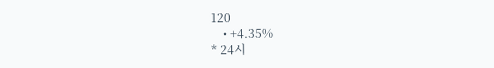120
    • +4.35%
* 24시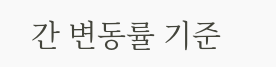간 변동률 기준